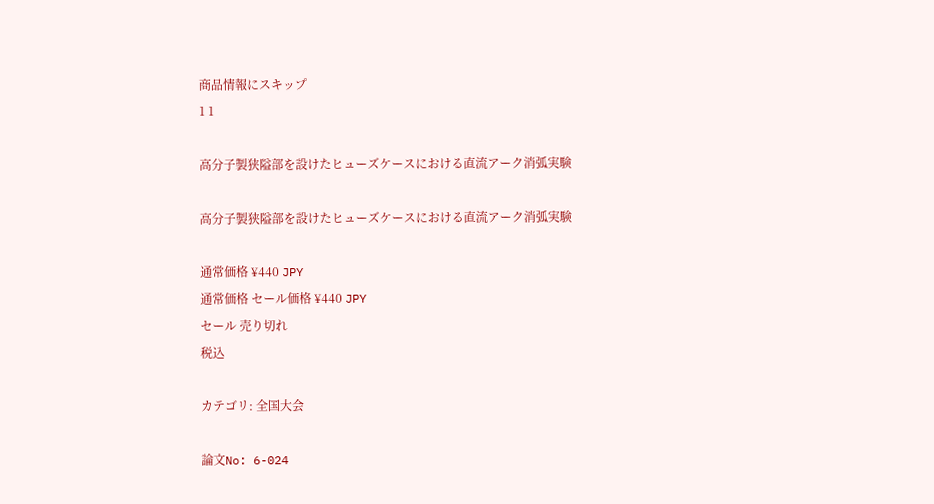商品情報にスキップ
1 1

高分子製狭隘部を設けたヒューズケースにおける直流アーク消弧実験

高分子製狭隘部を設けたヒューズケースにおける直流アーク消弧実験

通常価格 ¥440 JPY
通常価格 セール価格 ¥440 JPY
セール 売り切れ
税込

カテゴリ: 全国大会

論文No: 6-024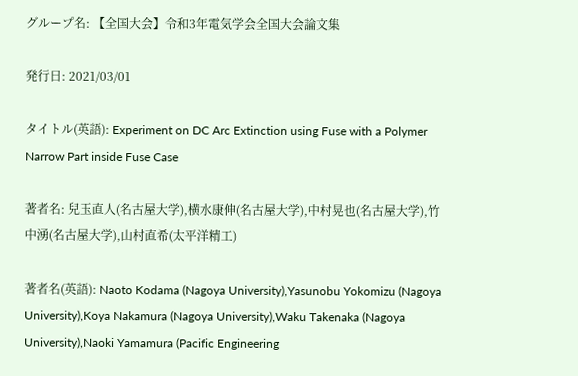グループ名: 【全国大会】令和3年電気学会全国大会論文集

発行日: 2021/03/01

タイトル(英語): Experiment on DC Arc Extinction using Fuse with a Polymer Narrow Part inside Fuse Case

著者名: 兒玉直人(名古屋大学),横水康伸(名古屋大学),中村晃也(名古屋大学),竹中湧(名古屋大学),山村直希(太平洋精工)

著者名(英語): Naoto Kodama (Nagoya University),Yasunobu Yokomizu (Nagoya University),Koya Nakamura (Nagoya University),Waku Takenaka (Nagoya University),Naoki Yamamura (Pacific Engineering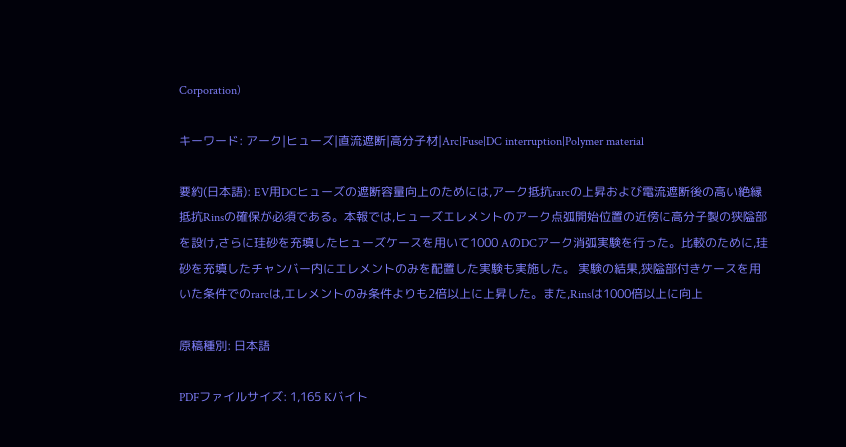Corporation)

キーワード: アーク|ヒューズ|直流遮断|高分子材|Arc|Fuse|DC interruption|Polymer material

要約(日本語): EV用DCヒューズの遮断容量向上のためには,アーク抵抗rarcの上昇および電流遮断後の高い絶縁抵抗Rinsの確保が必須である。本報では,ヒューズエレメントのアーク点弧開始位置の近傍に高分子製の狭隘部を設け,さらに珪砂を充填したヒューズケースを用いて1000 AのDCアーク消弧実験を行った。比較のために,珪砂を充填したチャンバー内にエレメントのみを配置した実験も実施した。 実験の結果,狭隘部付きケースを用いた条件でのrarcは,エレメントのみ条件よりも2倍以上に上昇した。また,Rinsは1000倍以上に向上

原稿種別: 日本語

PDFファイルサイズ: 1,165 Kバイト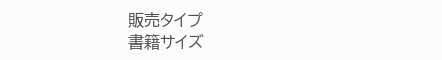販売タイプ
書籍サイズ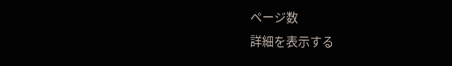ページ数
詳細を表示する